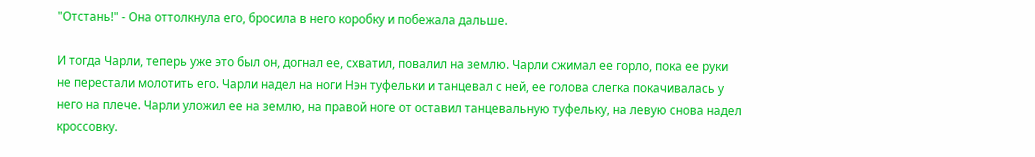"Отстань!" - Она оттолкнула его, бросила в него коробку и побежала дальше.

И тогда Чарли, теперь уже это был он, догнал ее, схватил, повалил на землю. Чарли сжимал ее горло, пока ее руки не перестали молотить его. Чарли надел на ноги Нэн туфельки и танцевал с ней, ее голова слегка покачивалась у него на плече. Чарли уложил ее на землю, на правой ноге от оставил танцевальную туфельку, на левую снова надел кроссовку.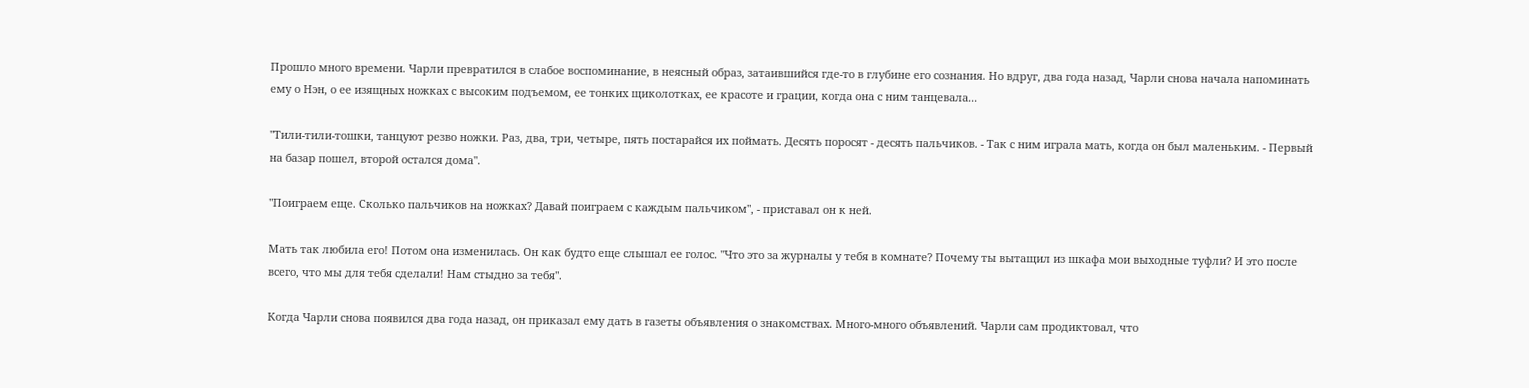Прошло много времени. Чарли превратился в слабое воспоминание, в неясный образ, затаившийся где-то в глубине его сознания. Но вдруг, два года назад, Чарли снова начала напоминать ему о Нэн, о ее изящных ножках с высоким подъемом, ее тонких щиколотках, ее красоте и грации, когда она с ним танцевала...

"Тили-тили-тошки, танцуют резво ножки. Раз, два, три, четыре, пять постарайся их поймать. Десять поросят - десять пальчиков. - Так с ним играла мать, когда он был маленьким. - Первый на базар пошел, второй остался дома".

"Поиграем еще. Сколько пальчиков на ножках? Давай поиграем с каждым пальчиком", - приставал он к ней.

Мать так любила его! Потом она изменилась. Он как будто еще слышал ее голос. "Что это за журналы у тебя в комнате? Почему ты вытащил из шкафа мои выходные туфли? И это после всего, что мы для тебя сделали! Нам стыдно за тебя".

Когда Чарли снова появился два года назад, он приказал ему дать в газеты объявления о знакомствах. Много-много объявлений. Чарли сам продиктовал, что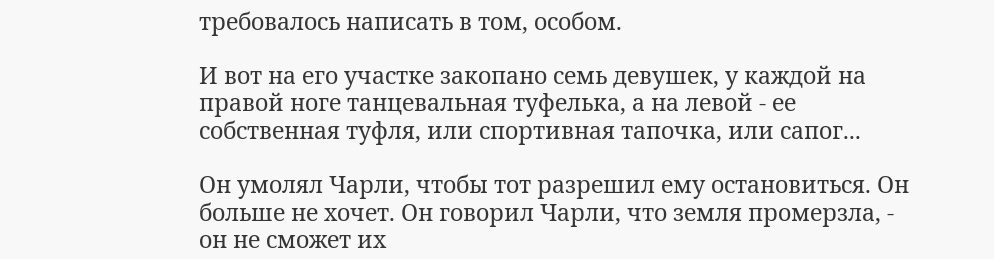требовалось написать в том, особом.

И вот на его участке закопано семь девушек, у каждой на правой ноге танцевальная туфелька, а на левой - ее собственная туфля, или спортивная тапочка, или сапог...

Он умолял Чарли, чтобы тот разрешил ему остановиться. Он больше не хочет. Он говорил Чарли, что земля промерзла, - он не сможет их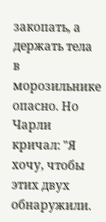закопать, а держать тела в морозильнике опасно. Но Чарли кричал: "Я хочу, чтобы этих двух обнаружили.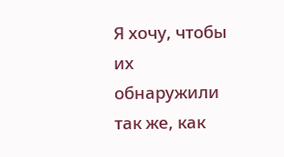Я хочу, чтобы их обнаружили так же, как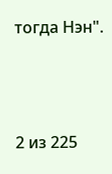тогда Нэн".



2 из 225